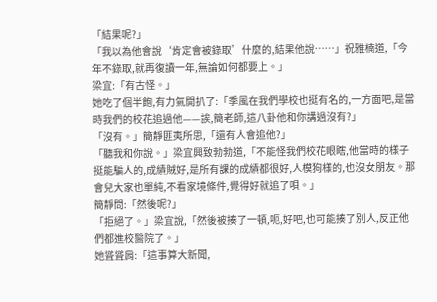「結果呢?」
「我以為他會說‘肯定會被錄取’什麼的,結果他說……」祝雅楠道,「今年不錄取,就再復讀一年,無論如何都要上。」
梁宜:「有古怪。」
她吃了個半飽,有力氣開扒了:「季風在我們學校也挺有名的,一方面吧,是當時我們的校花追過他——誒,簡老師,這八卦他和你講過沒有?」
「沒有。」簡靜匪夷所思,「還有人會追他?」
「聽我和你說。」梁宜興致勃勃道,「不能怪我們校花眼瞎,他當時的樣子挺能騙人的,成績賊好,是所有課的成績都很好,人模狗樣的,也沒女朋友。那會兒大家也單純,不看家境條件,覺得好就追了唄。」
簡靜問:「然後呢?」
「拒絕了。」梁宜說,「然後被揍了一頓,呃,好吧,也可能揍了別人,反正他們都進校醫院了。」
她聳聳肩:「這事算大新聞,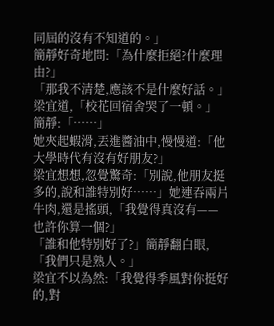同屆的沒有不知道的。」
簡靜好奇地問:「為什麼拒絕?什麼理由?」
「那我不清楚,應該不是什麼好話。」梁宜道,「校花回宿舍哭了一頓。」
簡靜:「……」
她夾起蝦滑,丟進醬油中,慢慢道:「他大學時代有沒有好朋友?」
梁宜想想,忽覺驚奇:「別說,他朋友挺多的,說和誰特別好……」她連吞兩片牛肉,還是搖頭,「我覺得真沒有——也許你算一個?」
「誰和他特別好了?」簡靜翻白眼,「我們只是熟人。」
梁宜不以為然:「我覺得季風對你挺好的,對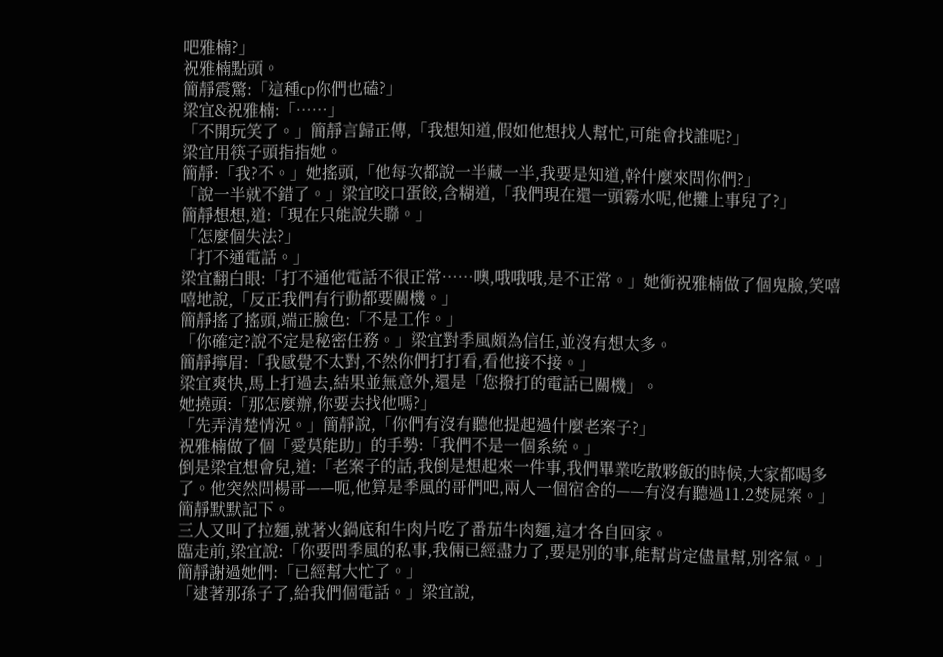吧雅楠?」
祝雅楠點頭。
簡靜震驚:「這種cp你們也磕?」
梁宜&祝雅楠:「……」
「不開玩笑了。」簡靜言歸正傳,「我想知道,假如他想找人幫忙,可能會找誰呢?」
梁宜用筷子頭指指她。
簡靜:「我?不。」她搖頭,「他每次都說一半藏一半,我要是知道,幹什麼來問你們?」
「說一半就不錯了。」梁宜咬口蛋餃,含糊道,「我們現在還一頭霧水呢,他攤上事兒了?」
簡靜想想,道:「現在只能說失聯。」
「怎麼個失法?」
「打不通電話。」
梁宜翻白眼:「打不通他電話不很正常……噢,哦哦哦,是不正常。」她衝祝雅楠做了個鬼臉,笑嘻嘻地說,「反正我們有行動都要關機。」
簡靜搖了搖頭,端正臉色:「不是工作。」
「你確定?說不定是秘密任務。」梁宜對季風頗為信任,並沒有想太多。
簡靜擰眉:「我感覺不太對,不然你們打打看,看他接不接。」
梁宜爽快,馬上打過去,結果並無意外,還是「您撥打的電話已關機」。
她撓頭:「那怎麼辦,你要去找他嗎?」
「先弄清楚情況。」簡靜說,「你們有沒有聽他提起過什麼老案子?」
祝雅楠做了個「愛莫能助」的手勢:「我們不是一個系統。」
倒是梁宜想會兒,道:「老案子的話,我倒是想起來一件事,我們畢業吃散夥飯的時候,大家都喝多了。他突然問楊哥——呃,他算是季風的哥們吧,兩人一個宿舍的——有沒有聽過11.2焚屍案。」
簡靜默默記下。
三人又叫了拉麵,就著火鍋底和牛肉片吃了番茄牛肉麵,這才各自回家。
臨走前,梁宜說:「你要問季風的私事,我倆已經盡力了,要是別的事,能幫肯定儘量幫,別客氣。」
簡靜謝過她們:「已經幫大忙了。」
「逮著那孫子了,給我們個電話。」梁宜說,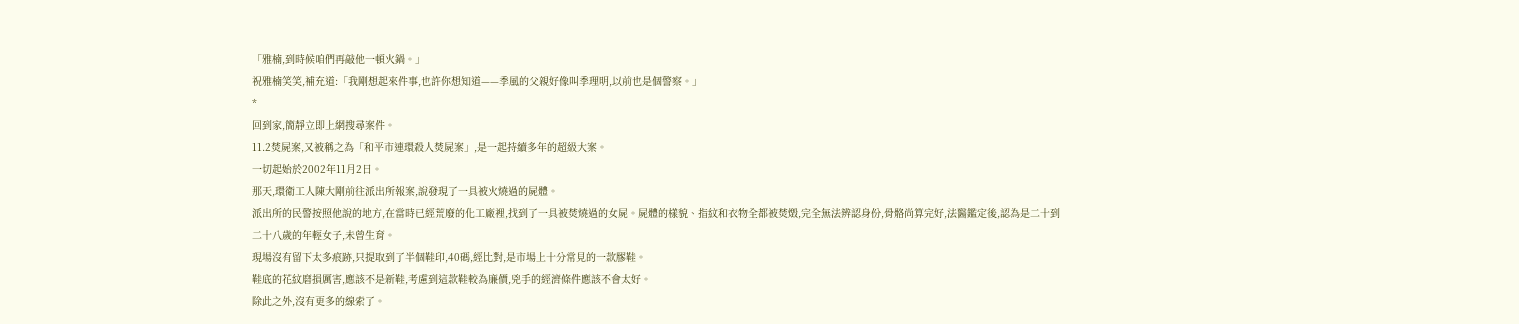「雅楠,到時候咱們再敲他一頓火鍋。」
祝雅楠笑笑,補充道:「我剛想起來件事,也許你想知道——季風的父親好像叫季理明,以前也是個警察。」
*
回到家,簡靜立即上網搜尋案件。
11.2焚屍案,又被稱之為「和平市連環殺人焚屍案」,是一起持續多年的超級大案。
一切起始於2002年11月2日。
那天,環衛工人陳大剛前往派出所報案,說發現了一具被火燒過的屍體。
派出所的民警按照他說的地方,在當時已經荒廢的化工廠裡,找到了一具被焚燒過的女屍。屍體的樣貌、指紋和衣物全都被焚燬,完全無法辨認身份,骨骼尚算完好,法醫鑑定後,認為是二十到二十八歲的年輕女子,未曾生育。
現場沒有留下太多痕跡,只提取到了半個鞋印,40碼,經比對,是市場上十分常見的一款膠鞋。
鞋底的花紋磨損厲害,應該不是新鞋,考慮到這款鞋較為廉價,兇手的經濟條件應該不會太好。
除此之外,沒有更多的線索了。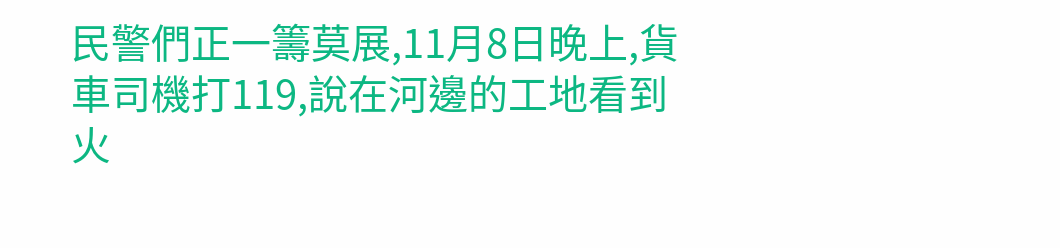民警們正一籌莫展,11月8日晚上,貨車司機打119,說在河邊的工地看到火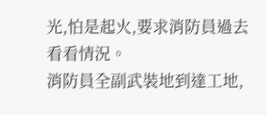光,怕是起火,要求消防員過去看看情況。
消防員全副武裝地到達工地,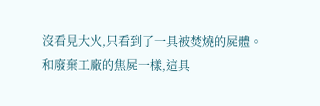沒看見大火,只看到了一具被焚燒的屍體。
和廢棄工廠的焦屍一樣,這具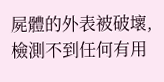屍體的外表被破壞,檢測不到任何有用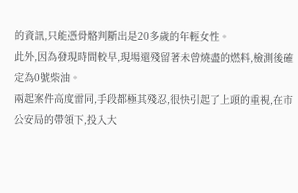的資訊,只能憑骨骼判斷出是20多歲的年輕女性。
此外,因為發現時間較早,現場還殘留著未曾燒盡的燃料,檢測後確定為0號柴油。
兩起案件高度雷同,手段都極其殘忍,很快引起了上頭的重視,在市公安局的帶領下,投入大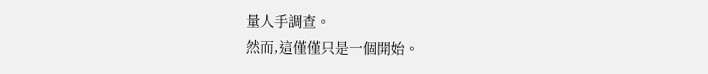量人手調查。
然而,這僅僅只是一個開始。